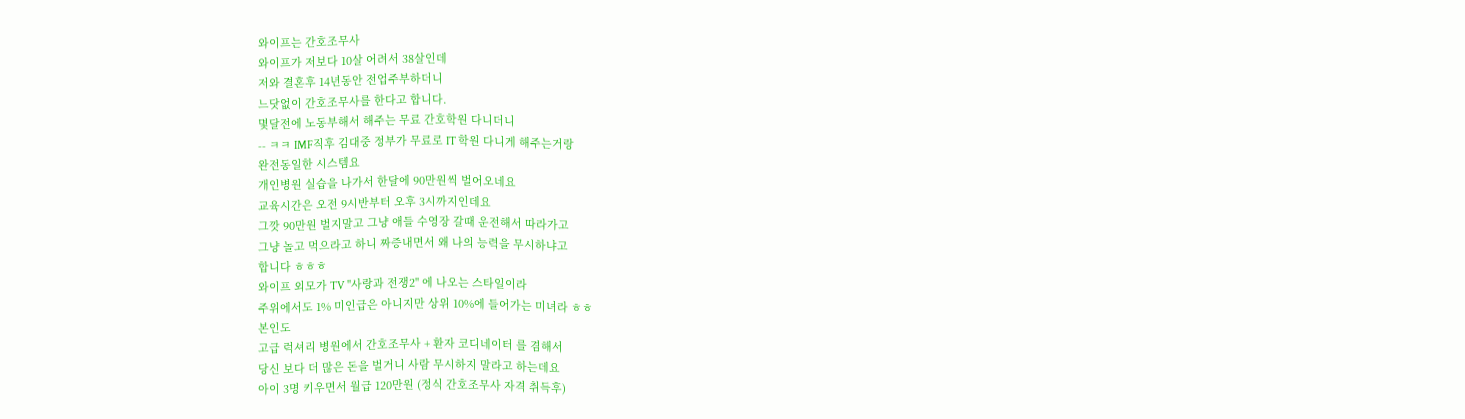와이프는 간호조무사
와이프가 저보다 10살 어려서 38살인데
저와 결혼후 14년동안 전업주부하더니
느닷없이 간호조무사를 한다고 합니다.
몇달전에 노동부해서 해주는 무료 간호학원 다니더니
-- ㅋㅋ IMF직후 김대중 정부가 무료로 IT 학원 다니게 해주는거랑
완전동일한 시스템요
개인병원 실습을 나가서 한달에 90만원씩 벌어오네요
교육시간은 오전 9시반부터 오후 3시까지인데요
그깟 90만원 벌지말고 그냥 애들 수영장 갈때 운전해서 따라가고
그냥 놀고 먹으라고 하니 짜증내면서 왜 나의 능력을 무시하냐고
합니다 ㅎㅎㅎ
와이프 외모가 TV "사랑과 전쟁2" 에 나오는 스타일이라
주위에서도 1% 미인급은 아니지만 상위 10%에 들어가는 미녀라 ㅎㅎ
본인도
고급 럭셔리 병원에서 간호조무사 + 환자 코디네이터 를 겸해서
당신 보다 더 많은 돈을 벌거니 사람 무시하지 말라고 하는데요
아이 3명 키우면서 월급 120만원 (정식 간호조무사 자격 취득후)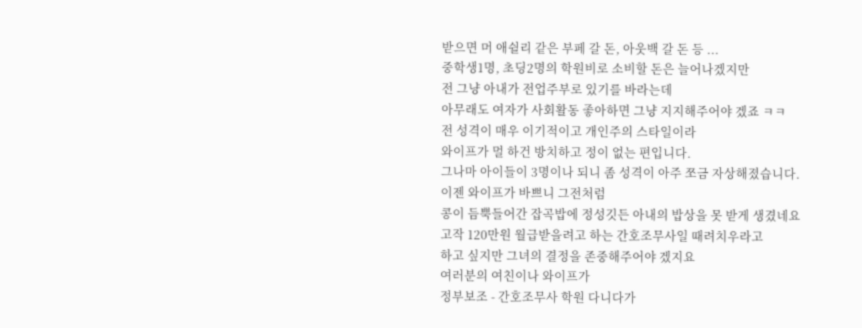받으면 머 애쉴리 같은 부페 갈 돈, 아웃백 갈 돈 등 ...
중학생1명, 초딩2명의 학원비로 소비할 돈은 늘어나겠지만
전 그냥 아내가 전업주부로 있기를 바라는데
아무래도 여자가 사회활동 좋아하면 그냥 지지해주어야 겠죠 ㅋㅋ
전 성격이 매우 이기적이고 개인주의 스타일이라
와이프가 멀 하건 방치하고 정이 없는 편입니다.
그나마 아이들이 3명이나 되니 좀 성격이 아주 쪼금 자상해졌습니다.
이젠 와이프가 바쁘니 그전처럼
콩이 듬뿍들어간 잡곡밥에 정성깃든 아내의 밥상을 못 받게 생겼네요
고작 120만원 월급받을려고 하는 간호조무사일 때려치우라고
하고 싶지만 그녀의 결정을 존중해주어야 겠지요
여러분의 여친이나 와이프가
정부보조 - 간호조무사 학원 다니다가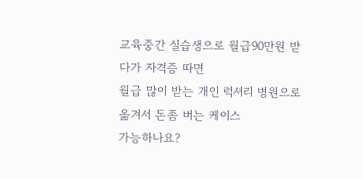교육중간 실습생으로 월급90만원 받다가 자격증 따면
월급 많이 받는 개인 럭셔리 병원으로 옮겨서 돈좀 버는 케이스
가능하나요?